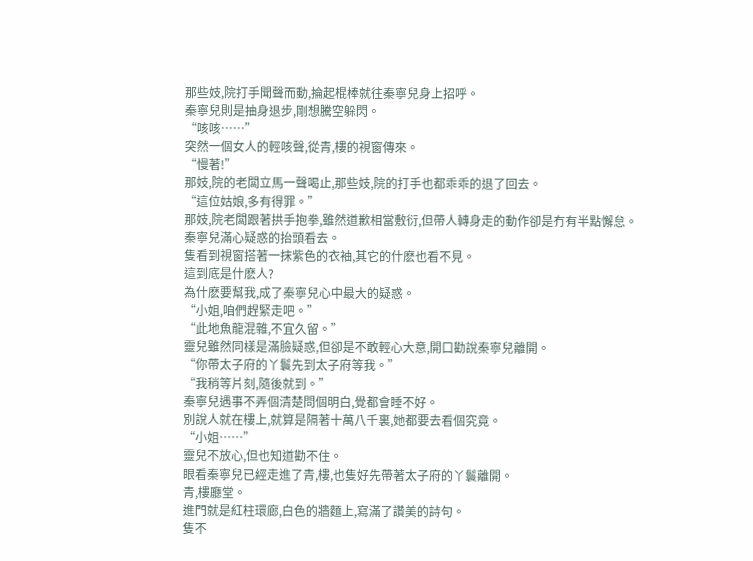那些妓,院打手聞聲而動,掄起棍棒就往秦寧兒身上招呼。
秦寧兒則是抽身退步,剛想騰空躲閃。
“咳咳……”
突然一個女人的輕咳聲,從青,樓的視窗傳來。
“慢著!”
那妓,院的老闆立馬一聲喝止,那些妓,院的打手也都乖乖的退了回去。
“這位姑娘,多有得罪。”
那妓,院老闆跟著拱手抱拳,雖然道歉相當敷衍,但帶人轉身走的動作卻是冇有半點懈怠。
秦寧兒滿心疑惑的抬頭看去。
隻看到視窗搭著一抹紫色的衣袖,其它的什麽也看不見。
這到底是什麽人?
為什麽要幫我,成了秦寧兒心中最大的疑惑。
“小姐,咱們趕緊走吧。”
“此地魚龍混雜,不宜久留。”
靈兒雖然同樣是滿臉疑惑,但卻是不敢輕心大意,開口勸說秦寧兒離開。
“你帶太子府的丫鬟先到太子府等我。”
“我稍等片刻,隨後就到。”
秦寧兒遇事不弄個清楚問個明白,覺都會睡不好。
別說人就在樓上,就算是隔著十萬八千裏,她都要去看個究竟。
“小姐……”
靈兒不放心,但也知道勸不住。
眼看秦寧兒已經走進了青,樓,也隻好先帶著太子府的丫鬟離開。
青,樓廳堂。
進門就是紅柱環廊,白色的牆麵上,寫滿了讚美的詩句。
隻不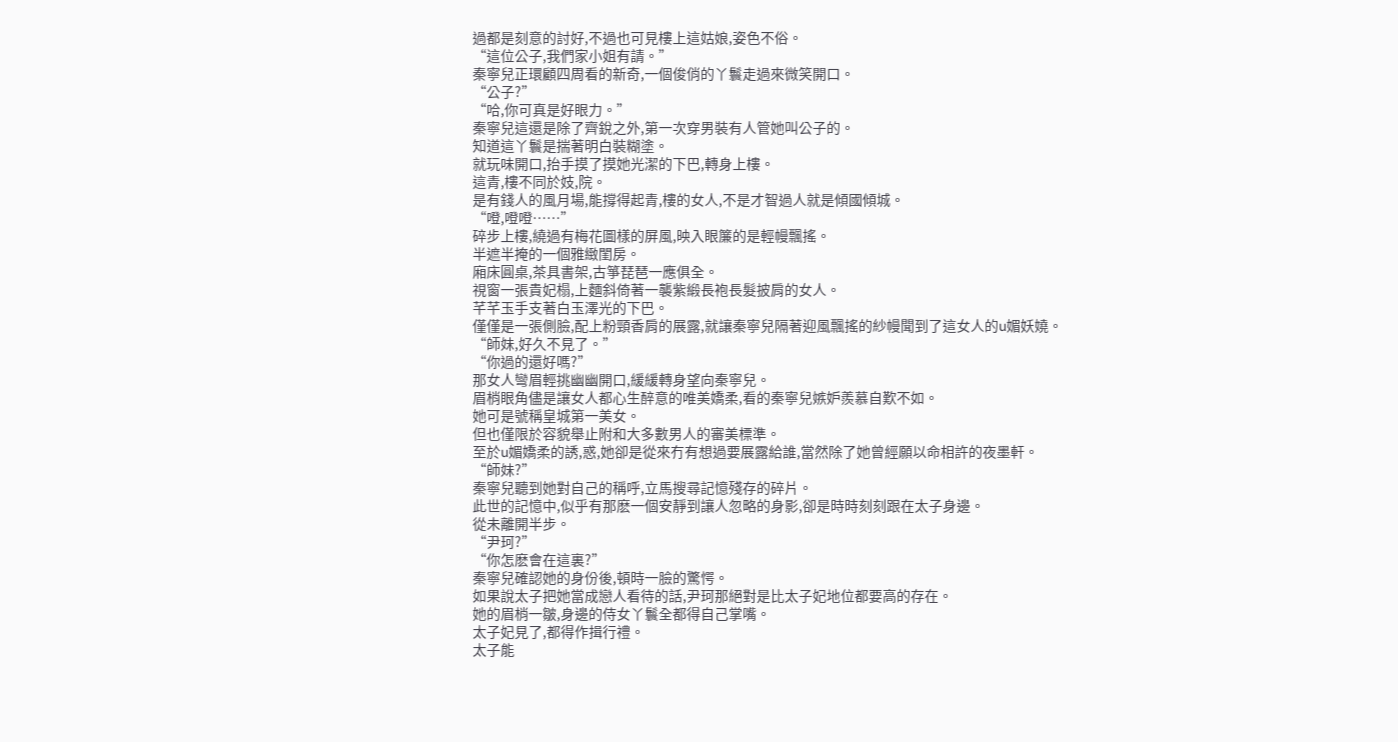過都是刻意的討好,不過也可見樓上這姑娘,姿色不俗。
“這位公子,我們家小姐有請。”
秦寧兒正環顧四周看的新奇,一個俊俏的丫鬟走過來微笑開口。
“公子?”
“哈,你可真是好眼力。”
秦寧兒這還是除了齊銳之外,第一次穿男裝有人管她叫公子的。
知道這丫鬟是揣著明白裝糊塗。
就玩味開口,抬手摸了摸她光潔的下巴,轉身上樓。
這青,樓不同於妓,院。
是有錢人的風月場,能撐得起青,樓的女人,不是才智過人就是傾國傾城。
“噔,噔噔……”
碎步上樓,繞過有梅花圖樣的屏風,映入眼簾的是輕幔飄搖。
半遮半掩的一個雅緻閨房。
廂床圓桌,茶具書架,古箏琵琶一應俱全。
視窗一張貴妃榻,上麵斜倚著一襲紫緞長袍長髮披肩的女人。
芊芊玉手支著白玉澤光的下巴。
僅僅是一張側臉,配上粉頸香肩的展露,就讓秦寧兒隔著迎風飄搖的紗幔聞到了這女人的u媚妖嬈。
“師妹,好久不見了。”
“你過的還好嗎?”
那女人彎眉輕挑幽幽開口,緩緩轉身望向秦寧兒。
眉梢眼角儘是讓女人都心生醉意的唯美嬌柔,看的秦寧兒嫉妒羨慕自歎不如。
她可是號稱皇城第一美女。
但也僅限於容貌舉止附和大多數男人的審美標準。
至於u媚嬌柔的誘,惑,她卻是從來冇有想過要展露給誰,當然除了她曾經願以命相許的夜墨軒。
“師妹?”
秦寧兒聽到她對自己的稱呼,立馬搜尋記憶殘存的碎片。
此世的記憶中,似乎有那麽一個安靜到讓人忽略的身影,卻是時時刻刻跟在太子身邊。
從未離開半步。
“尹珂?”
“你怎麽會在這裏?”
秦寧兒確認她的身份後,頓時一臉的驚愕。
如果說太子把她當成戀人看待的話,尹珂那絕對是比太子妃地位都要高的存在。
她的眉梢一皺,身邊的侍女丫鬟全都得自己掌嘴。
太子妃見了,都得作揖行禮。
太子能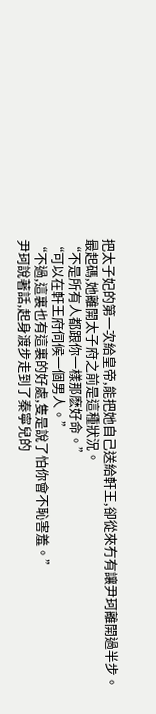把太子妃的第一次給皇帝,能把她自己送給軒王,卻從來冇有讓尹珂離開過半步。
最起碼,她離開太子府之前是這種狀況。
“不是所有人都跟你一樣那麽好命。”
“可以在軒王府伺候一個男人。”
“不過,這裏也有這裏的好處,隻是說了怕你會不恥害羞。”
尹珂說著話,起身渡步走到了秦寧兒的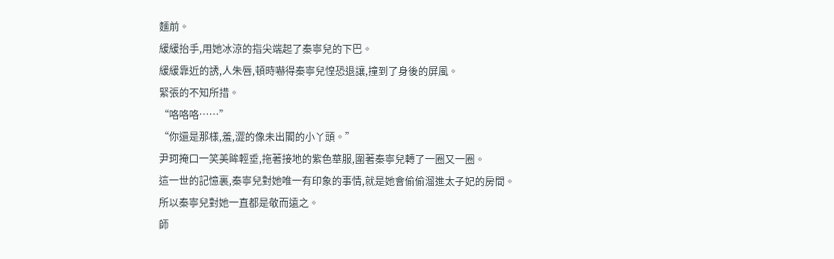麵前。
緩緩抬手,用她冰涼的指尖端起了秦寧兒的下巴。
緩緩靠近的誘,人朱唇,頓時嚇得秦寧兒惶恐退讓,撞到了身後的屏風。
緊張的不知所措。
“咯咯咯……”
“你還是那樣,羞,澀的像未出閣的小丫頭。”
尹珂掩口一笑美眸輕垂,拖著接地的紫色華服,圍著秦寧兒轉了一圈又一圈。
這一世的記憶裏,秦寧兒對她唯一有印象的事情,就是她會偷偷溜進太子妃的房間。
所以秦寧兒對她一直都是敬而遠之。
師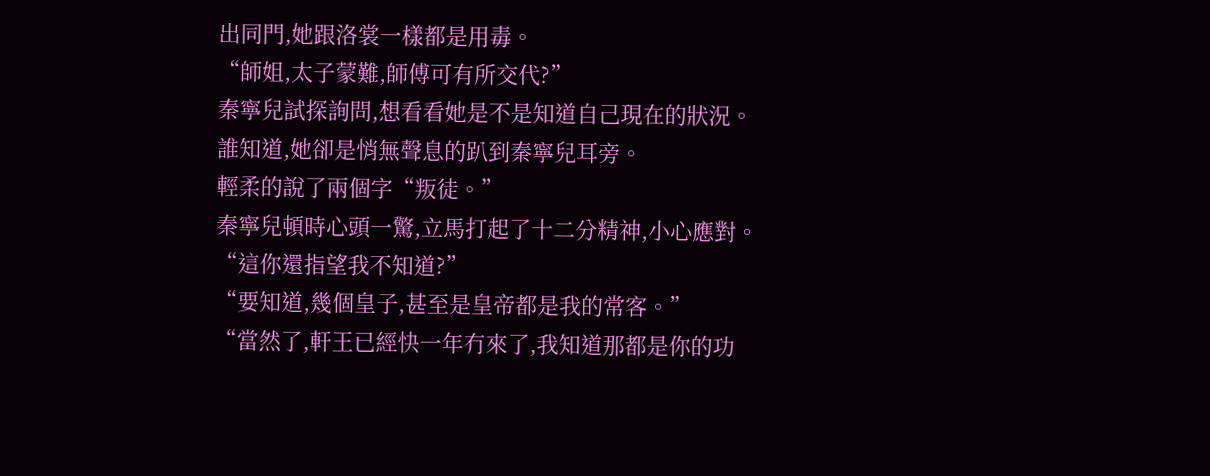出同門,她跟洛裳一樣都是用毒。
“師姐,太子蒙難,師傅可有所交代?”
秦寧兒試探詢問,想看看她是不是知道自己現在的狀況。
誰知道,她卻是悄無聲息的趴到秦寧兒耳旁。
輕柔的說了兩個字“叛徒。”
秦寧兒頓時心頭一驚,立馬打起了十二分精神,小心應對。
“這你還指望我不知道?”
“要知道,幾個皇子,甚至是皇帝都是我的常客。”
“當然了,軒王已經快一年冇來了,我知道那都是你的功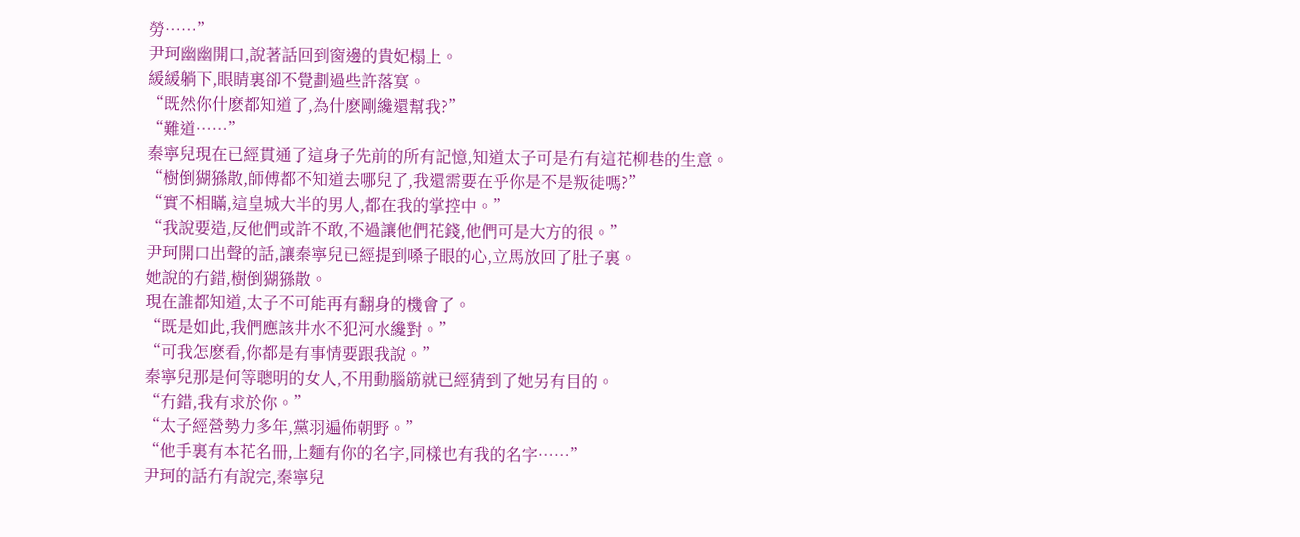勞……”
尹珂幽幽開口,說著話回到窗邊的貴妃榻上。
緩緩躺下,眼睛裏卻不覺劃過些許落寞。
“既然你什麽都知道了,為什麽剛纔還幫我?”
“難道……”
秦寧兒現在已經貫通了這身子先前的所有記憶,知道太子可是冇有這花柳巷的生意。
“樹倒猢猻散,師傅都不知道去哪兒了,我還需要在乎你是不是叛徒嗎?”
“實不相瞞,這皇城大半的男人,都在我的掌控中。”
“我說要造,反他們或許不敢,不過讓他們花錢,他們可是大方的很。”
尹珂開口出聲的話,讓秦寧兒已經提到嗓子眼的心,立馬放回了肚子裏。
她說的冇錯,樹倒猢猻散。
現在誰都知道,太子不可能再有翻身的機會了。
“既是如此,我們應該井水不犯河水纔對。”
“可我怎麽看,你都是有事情要跟我說。”
秦寧兒那是何等聰明的女人,不用動腦筋就已經猜到了她另有目的。
“冇錯,我有求於你。”
“太子經營勢力多年,黨羽遍佈朝野。”
“他手裏有本花名冊,上麵有你的名字,同樣也有我的名字……”
尹珂的話冇有說完,秦寧兒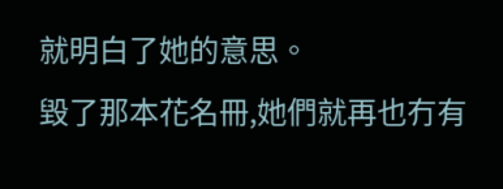就明白了她的意思。
毀了那本花名冊,她們就再也冇有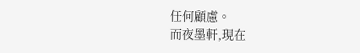任何顧慮。
而夜墨軒,現在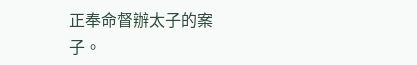正奉命督辦太子的案子。